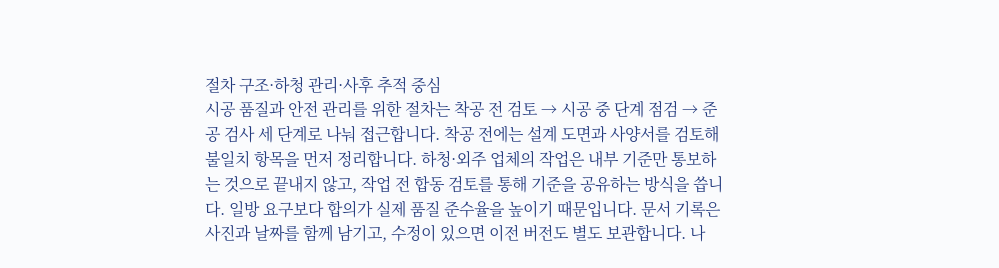절차 구조·하청 관리·사후 추적 중심
시공 품질과 안전 관리를 위한 절차는 착공 전 검토 → 시공 중 단계 점검 → 준공 검사 세 단계로 나눠 접근합니다. 착공 전에는 설계 도면과 사양서를 검토해 불일치 항목을 먼저 정리합니다. 하청·외주 업체의 작업은 내부 기준만 통보하는 것으로 끝내지 않고, 작업 전 합동 검토를 통해 기준을 공유하는 방식을 씁니다. 일방 요구보다 합의가 실제 품질 준수율을 높이기 때문입니다. 문서 기록은 사진과 날짜를 함께 남기고, 수정이 있으면 이전 버전도 별도 보관합니다. 나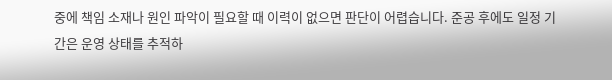중에 책임 소재나 원인 파악이 필요할 때 이력이 없으면 판단이 어렵습니다. 준공 후에도 일정 기간은 운영 상태를 추적하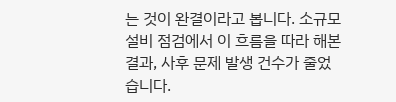는 것이 완결이라고 봅니다. 소규모 설비 점검에서 이 흐름을 따라 해본 결과, 사후 문제 발생 건수가 줄었습니다.